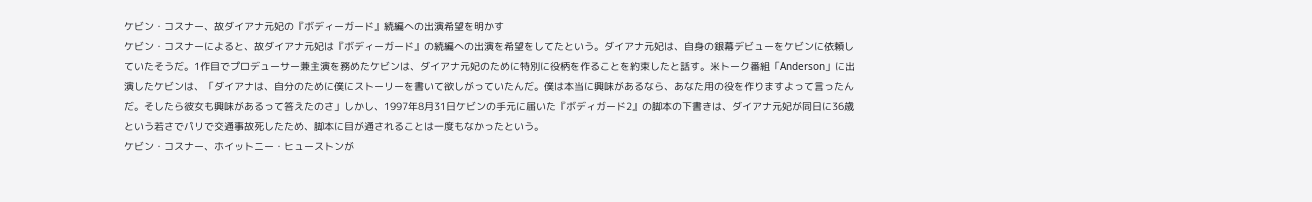ケビン・コスナー、故ダイアナ元妃の『ボディーガード』続編への出演希望を明かす
ケビン・コスナーによると、故ダイアナ元妃は『ボディーガード』の続編への出演を希望をしてたという。ダイアナ元妃は、自身の銀幕デビューをケビンに依頼していたそうだ。1作目でプロデューサー兼主演を務めたケビンは、ダイアナ元妃のために特別に役柄を作ることを約束したと話す。米トーク番組「Anderson」に出演したケビンは、「ダイアナは、自分のために僕にストーリーを書いて欲しがっていたんだ。僕は本当に興味があるなら、あなた用の役を作りますよって言ったんだ。そしたら彼女も興味があるって答えたのさ」しかし、1997年8月31日ケビンの手元に届いた『ボディガード2』の脚本の下書きは、ダイアナ元妃が同日に36歳という若さでパリで交通事故死したため、脚本に目が通されることは一度もなかったという。
ケビン・コスナー、ホイットニー・ヒューストンが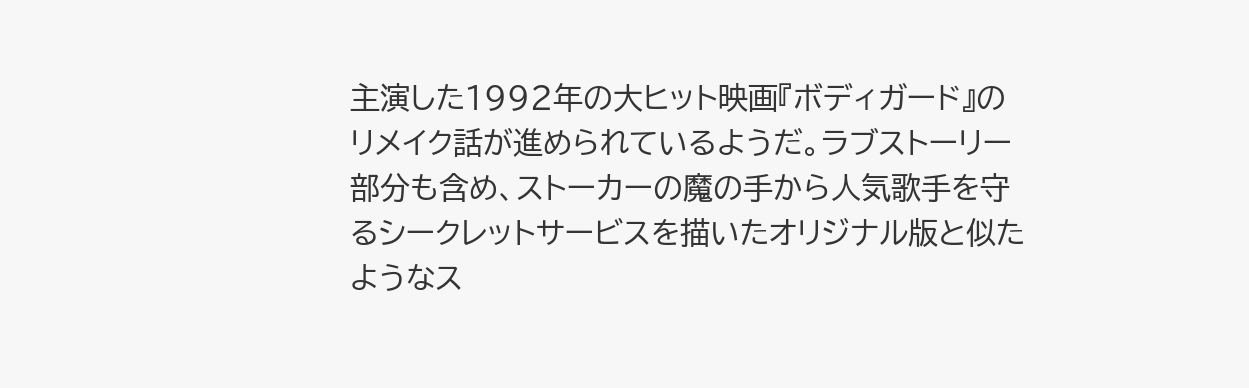主演した1992年の大ヒット映画『ボディガード』のリメイク話が進められているようだ。ラブストーリー部分も含め、ストーカーの魔の手から人気歌手を守るシークレットサービスを描いたオリジナル版と似たようなス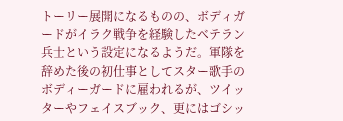トーリー展開になるものの、ボディガードがイラク戦争を経験したベテラン兵士という設定になるようだ。軍隊を辞めた後の初仕事としてスター歌手のボディーガードに雇われるが、ツイッターやフェイスブック、更にはゴシッ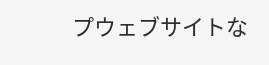プウェブサイトな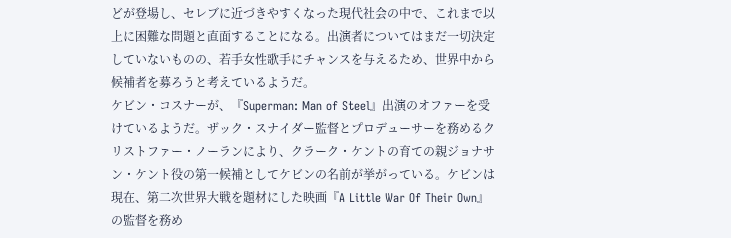どが登場し、セレブに近づきやすくなった現代社会の中で、これまで以上に困難な問題と直面することになる。出演者についてはまだ一切決定していないものの、若手女性歌手にチャンスを与えるため、世界中から候補者を募ろうと考えているようだ。
ケビン・コスナーが、『Superman: Man of Steel』出演のオファーを受けているようだ。ザック・スナイダー監督とプロデューサーを務めるクリストファー・ノーランにより、クラーク・ケントの育ての親ジョナサン・ケント役の第一候補としてケビンの名前が挙がっている。ケビンは現在、第二次世界大戦を題材にした映画『A Little War Of Their Own』の監督を務め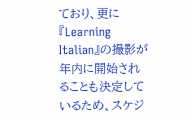ており、更に『Learning Italian』の撮影が年内に開始されることも決定しているため、スケジ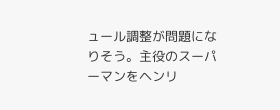ュール調整が問題になりそう。主役のスーパーマンをヘンリ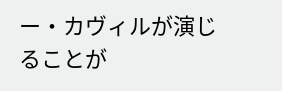ー・カヴィルが演じることが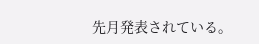先月発表されている。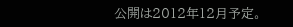公開は2012年12月予定。